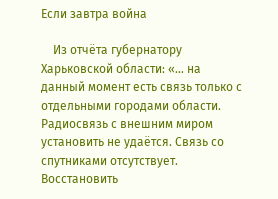Если завтра война

    Из отчёта губернатору Харьковской области: «… на данный момент есть связь только с отдельными городами области. Радиосвязь с внешним миром установить не удаётся. Связь со спутниками отсутствует. Восстановить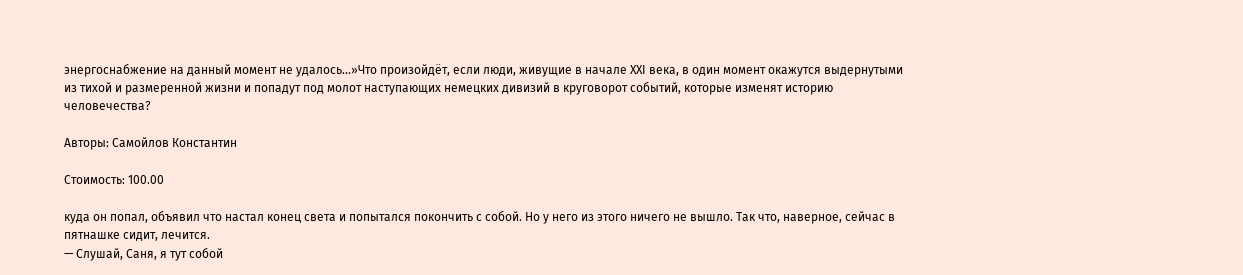энергоснабжение на данный момент не удалось…»Что произойдёт, если люди, живущие в начале XXI века, в один момент окажутся выдернутыми из тихой и размеренной жизни и попадут под молот наступающих немецких дивизий в круговорот событий, которые изменят историю человечества?

Авторы: Самойлов Константин

Стоимость: 100.00

куда он попал, объявил что настал конец света и попытался покончить с собой. Но у него из этого ничего не вышло. Так что, наверное, сейчас в пятнашке сидит, лечится.
— Слушай, Саня, я тут собой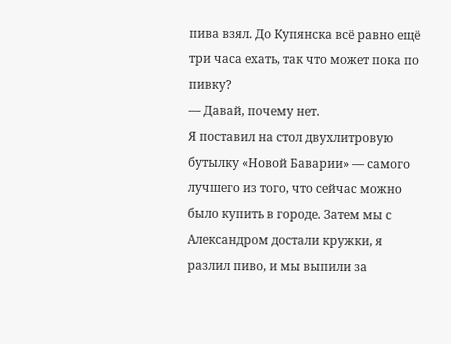пива взял. До Купянска всё равно ещё три часа ехать, так что может пока по пивку?
— Давай, почему нет.
Я поставил на стол двухлитровую бутылку «Новой Баварии» — самого лучшего из того, что сейчас можно было купить в городе. Затем мы с Александром достали кружки, я разлил пиво, и мы выпили за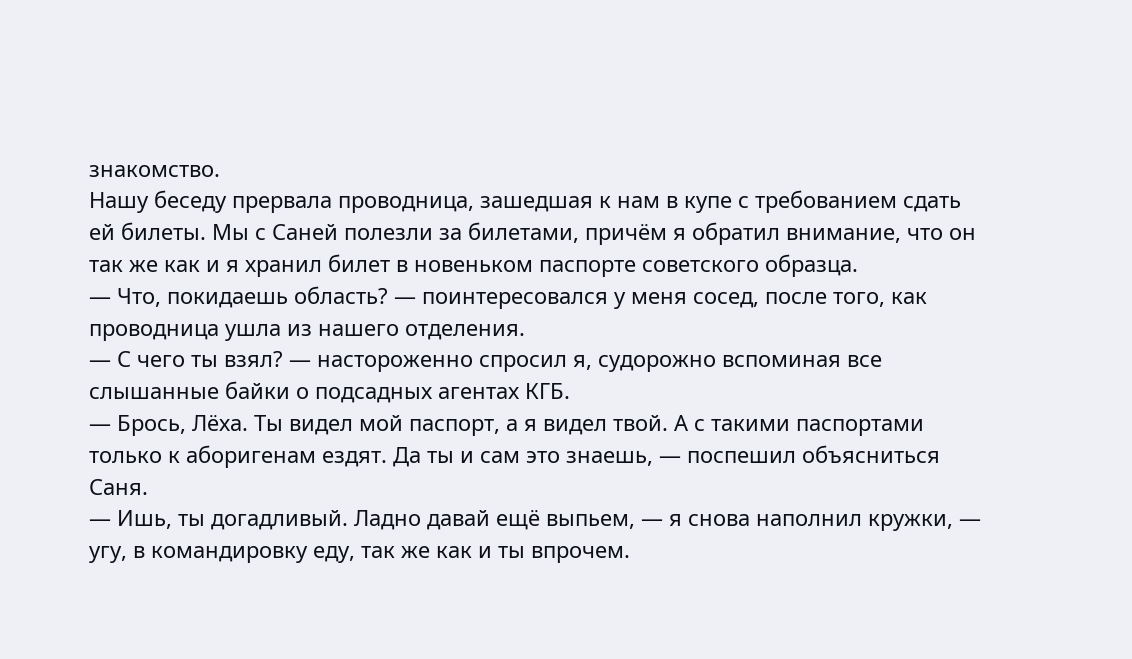знакомство.
Нашу беседу прервала проводница, зашедшая к нам в купе с требованием сдать ей билеты. Мы с Саней полезли за билетами, причём я обратил внимание, что он так же как и я хранил билет в новеньком паспорте советского образца.
— Что, покидаешь область? — поинтересовался у меня сосед, после того, как проводница ушла из нашего отделения.
— С чего ты взял? — настороженно спросил я, судорожно вспоминая все слышанные байки о подсадных агентах КГБ.
— Брось, Лёха. Ты видел мой паспорт, а я видел твой. А с такими паспортами только к аборигенам ездят. Да ты и сам это знаешь, — поспешил объясниться Саня.
— Ишь, ты догадливый. Ладно давай ещё выпьем, — я снова наполнил кружки, — угу, в командировку еду, так же как и ты впрочем.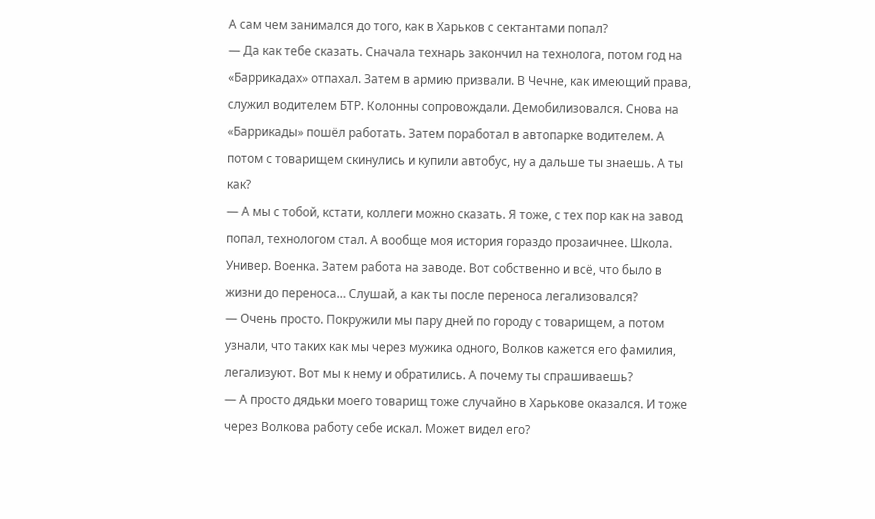А сам чем занимался до того, как в Харьков с сектантами попал?
— Да как тебе сказать. Сначала технарь закончил на технолога, потом год на «Баррикадах» отпахал. Затем в армию призвали. В Чечне, как имеющий права, служил водителем БТР. Колонны сопровождали. Демобилизовался. Снова на «Баррикады» пошёл работать. Затем поработал в автопарке водителем. А потом с товарищем скинулись и купили автобус, ну а дальше ты знаешь. А ты как?
— А мы с тобой, кстати, коллеги можно сказать. Я тоже, с тех пор как на завод попал, технологом стал. А вообще моя история гораздо прозаичнее. Школа. Универ. Военка. Затем работа на заводе. Вот собственно и всё, что было в жизни до переноса… Слушай, а как ты после переноса легализовался?
— Очень просто. Покружили мы пару дней по городу с товарищем, а потом узнали, что таких как мы через мужика одного, Волков кажется его фамилия, легализуют. Вот мы к нему и обратились. А почему ты спрашиваешь?
— А просто дядьки моего товарищ тоже случайно в Харькове оказался. И тоже через Волкова работу себе искал. Может видел его?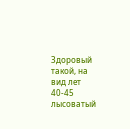Здоровый такой, на вид лет 40-45 лысоватый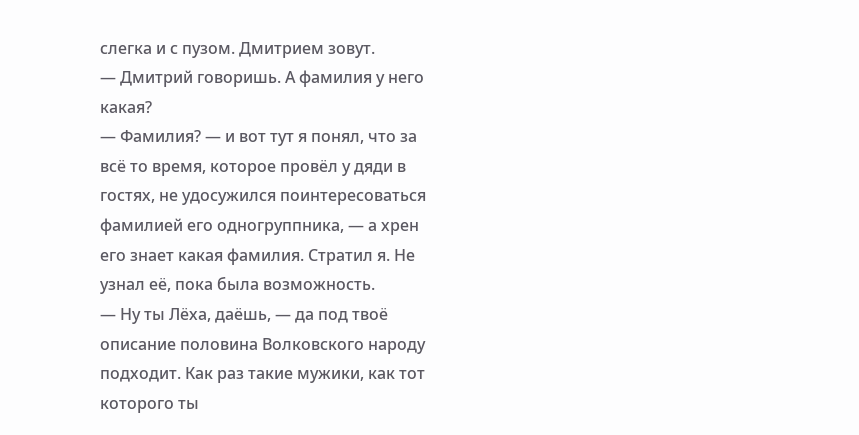слегка и с пузом. Дмитрием зовут.
— Дмитрий говоришь. А фамилия у него какая?
— Фамилия? — и вот тут я понял, что за всё то время, которое провёл у дяди в гостях, не удосужился поинтересоваться фамилией его одногруппника, — а хрен его знает какая фамилия. Стратил я. Не узнал её, пока была возможность.
— Ну ты Лёха, даёшь, — да под твоё описание половина Волковского народу подходит. Как раз такие мужики, как тот которого ты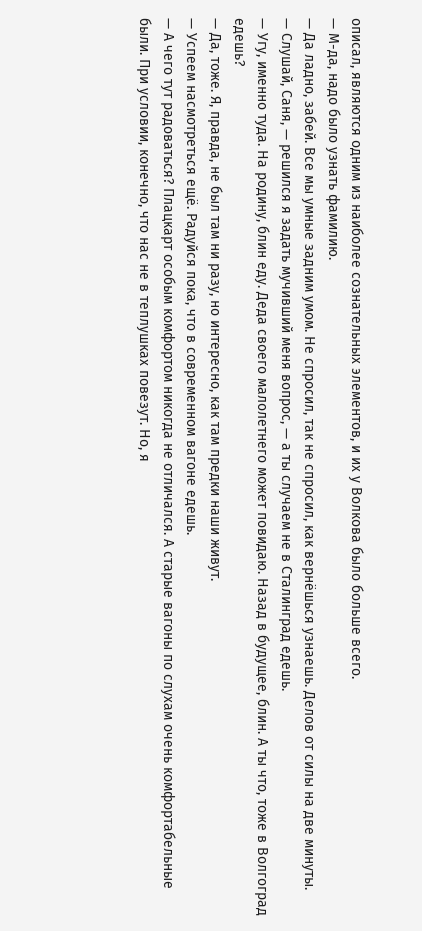описал, являются одним из наиболее сознательных элементов, и их у Волкова было больше всего.
— М-да, надо было узнать фамилию.
— Да ладно, забей. Все мы умные задним умом. Не спросил, так не спросил, как вернёшься узнаешь. Делов от силы на две минуты.
— Слушай, Саня, — решился я задать мучивший меня вопрос, — а ты случаем не в Сталинград едешь.
— Угу, именно туда. На родину, блин еду. Деда своего малолетнего может повидаю. Назад в будущее, блин. А ты что, тоже в Волгоград едешь?
— Да, тоже. Я, правда, не был там ни разу, но интересно, как там предки наши живут.
— Успеем насмотреться ещё. Радуйся пока, что в современном вагоне едешь.
— А чего тут радоваться? Плацкарт особым комфортом никогда не отличался. А старые вагоны по слухам очень комфортабельные были. При условии, конечно, что нас не в теплушках повезут. Но, я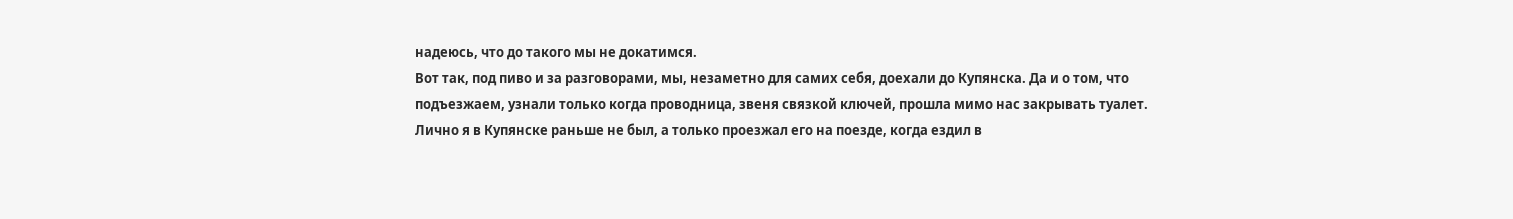надеюсь, что до такого мы не докатимся.
Вот так, под пиво и за разговорами, мы, незаметно для самих себя, доехали до Купянска. Да и о том, что подъезжаем, узнали только когда проводница, звеня связкой ключей, прошла мимо нас закрывать туалет.
Лично я в Купянске раньше не был, а только проезжал его на поезде, когда ездил в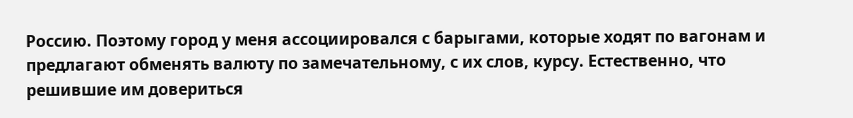Россию. Поэтому город у меня ассоциировался с барыгами, которые ходят по вагонам и предлагают обменять валюту по замечательному, с их слов, курсу. Естественно, что решившие им довериться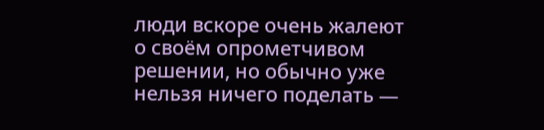люди вскоре очень жалеют о своём опрометчивом решении, но обычно уже нельзя ничего поделать —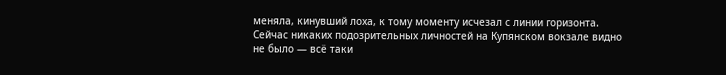меняла, кинувший лоха, к тому моменту исчезал с линии горизонта.
Сейчас никаких подозрительных личностей на Купянском вокзале видно не было — всё таки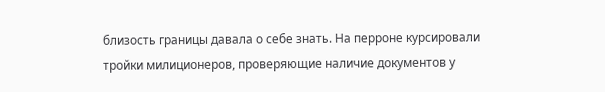близость границы давала о себе знать. На перроне курсировали тройки милиционеров, проверяющие наличие документов у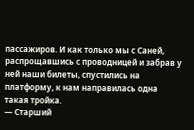пассажиров. И как только мы с Саней, распрощавшись с проводницей и забрав у ней наши билеты, спустились на платформу, к нам направилась одна такая тройка.
— Старший